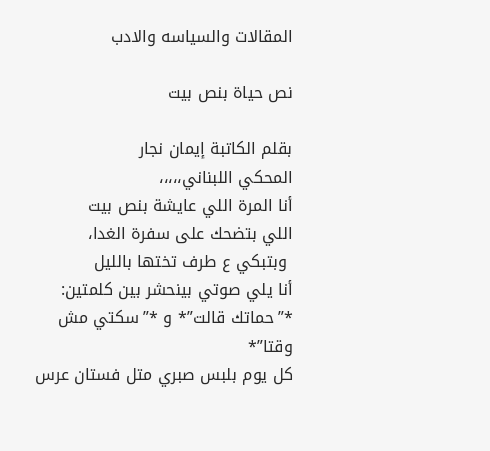المقالات والسياسه والادب

نص حياة بنص بيت

بقلم الكاتبة إيمان نجار
المحكي اللبناني،،،،،
أنا المرة اللي عايشة بنص بيت
اللي بتضحك على سفرة الغدا،
 وبتبكي ع طرف تختها بالليل
أنا يلي صوتي بينحشر بين كلمتين: *”حماتك قالت”* و *”سكتي مش وقتا”*
كل يوم بلبس صبري متل فستان عرس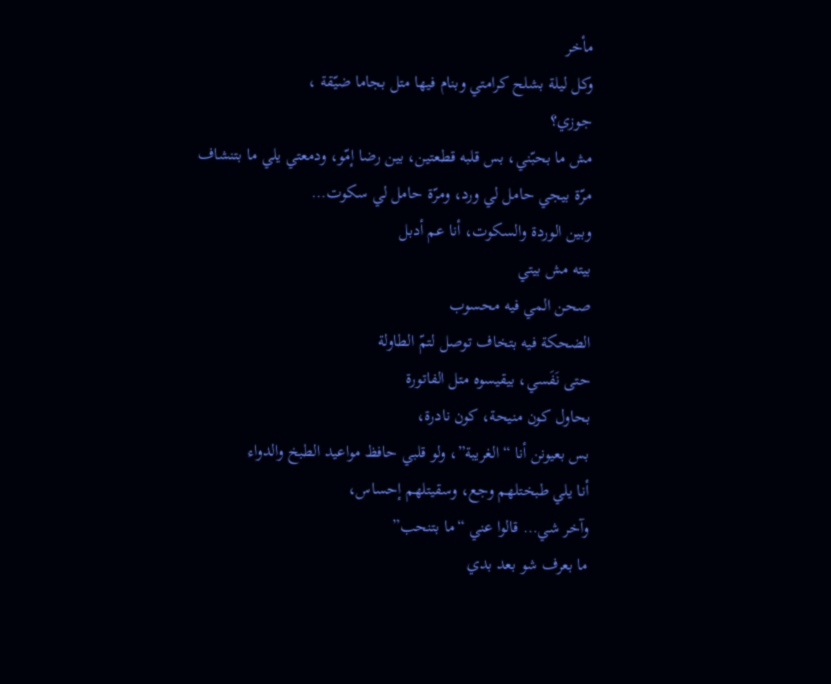مأخر
وكل ليلة بشلح كرامتي وبنام فيها متل بجاما ضيّقة ،
جوزي؟
مش ما بحبّني، بس قلبه قطعتين، بين رضا إمّو، ودمعتي يلي ما بتنشاف
مرّة بيجي حامل لي ورد، ومرّة حامل لي سكوت…
وبين الوردة والسكوت، أنا عم أدبل
بيته مش بيتي
صحن المي فيه محسوب
الضحكة فيه بتخاف توصل لتمّ الطاولة
حتى نَفَسي، بيقيسوه متل الفاتورة
بحاول كون منيحة، كون نادرة،
بس بعيونن أنا “الغريبة”، ولو قلبي حافظ مواعيد الطبخ والدواء
أنا يلي طبختلهم وجع، وسقيتلهم إحساس،
وآخر شي… قالوا عني “ما بتنحب”
ما بعرف شو بعد بدي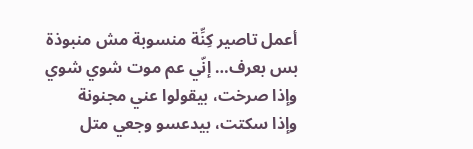أعمل تاصير كِنِّة منسوبة مش منبوذة
بس بعرف… إنّي عم موت شوي شوي
وإذا صرخت، بيقولوا عني مجنونة
وإذا سكتت، بيدعسو وجعي متل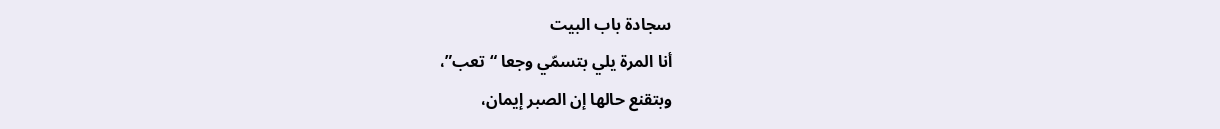سجادة باب البيت
أنا المرة يلي بتسمّي وجعا “تعب”،
وبتقنع حالها إن الصبر إيمان،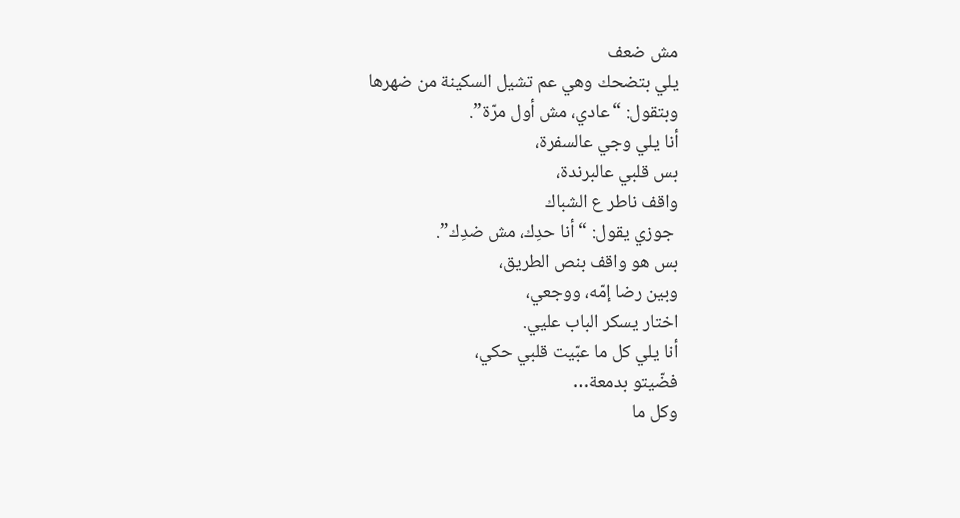مش ضعف
يلي بتضحك وهي عم تشيل السكينة من ضهرها
وبتقول: “عادي، مش أول مرّة”.
أنا يلي وجي عالسفرة،
بس قلبي عالبرندة،
واقف ناطر ع الشباك
 جوزي يقول: “أنا حدِك، مش ضدِك”.
بس هو واقف بنص الطريق،
وبين رضا إمّه، ووجعي،
اختار يسكر الباب عليي.
أنا يلي كل ما عبّيت قلبي حكي،
فضّيتو بدمعة…
وكل ما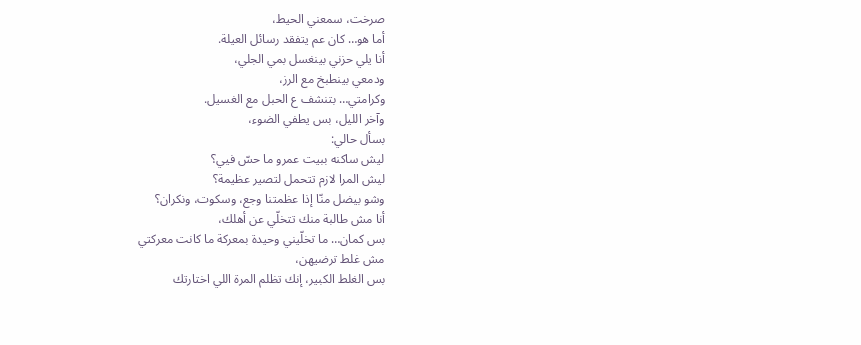صرخت، سمعني الحيط،
أما هو… كان عم يتفقد رسائل العيلة.
أنا يلي حزني بينغسل بمي الجلي،
ودمعي بينطبخ مع الرز،
وكرامتي… بتنشف ع الحبل مع الغسيل.
وآخر الليل، بس يطفي الضوء،
بسأل حالي:
ليش ساكنه ببيت عمرو ما حسّ فيي؟
ليش المرا لازم تتحمل لتصير عظيمة؟
وشو بيضل منّا إذا عظمتنا وجع، وسكوت، ونكران؟
أنا مش طالبة منك تتخلّي عن أهلك،
بس كمان… ما تخلّيني وحيدة بمعركة ما كانت معركتي
مش غلط ترضيهن،
بس الغلط الكبير، إنك تظلم المرة اللي اختارتك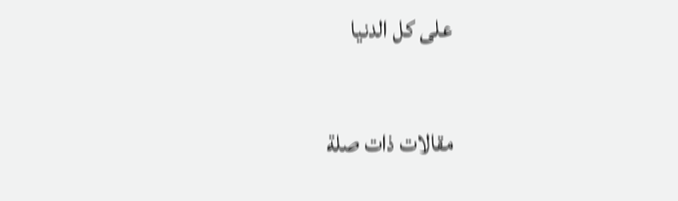على كل الدنيا

مقالات ذات صلة